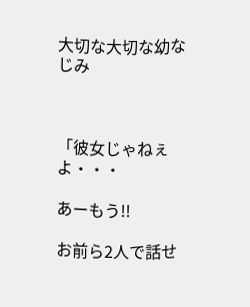大切な大切な幼なじみ



「彼女じゃねぇよ・・・

あーもう!!

お前ら2人で話せ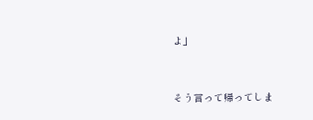よ」


そう言って帰ってしま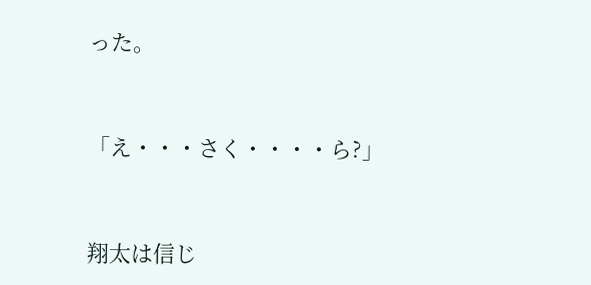った。


「え・・・さく・・・・ら?」


翔太は信じ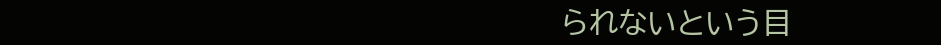られないという目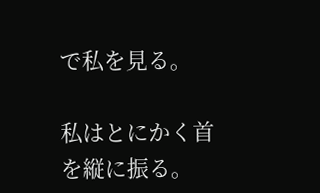で私を見る。

私はとにかく首を縦に振る。